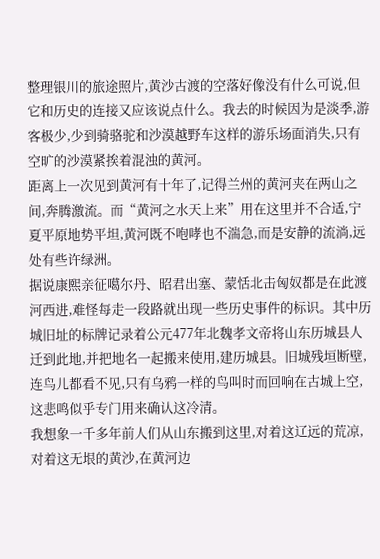整理银川的旅途照片,黄沙古渡的空落好像没有什么可说,但它和历史的连接又应该说点什么。我去的时候因为是淡季,游客极少,少到骑骆驼和沙漠越野车这样的游乐场面消失,只有空旷的沙漠紧挨着混浊的黄河。
距离上一次见到黄河有十年了,记得兰州的黄河夹在两山之间,奔腾激流。而“黄河之水天上来”用在这里并不合适,宁夏平原地势平坦,黄河既不咆哮也不湍急,而是安静的流淌,远处有些许绿洲。
据说康熙亲征噶尔丹、昭君出塞、蒙恬北击匈奴都是在此渡河西进,难怪每走一段路就出现一些历史事件的标识。其中历城旧址的标牌记录着公元477年北魏孝文帝将山东历城县人迁到此地,并把地名一起搬来使用,建历城县。旧城残垣断壁,连鸟儿都看不见,只有乌鸦一样的鸟叫时而回响在古城上空,这悲鸣似乎专门用来确认这冷清。
我想象一千多年前人们从山东搬到这里,对着这辽远的荒凉,对着这无垠的黄沙,在黄河边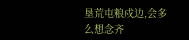垦荒屯粮戍边,会多么想念齐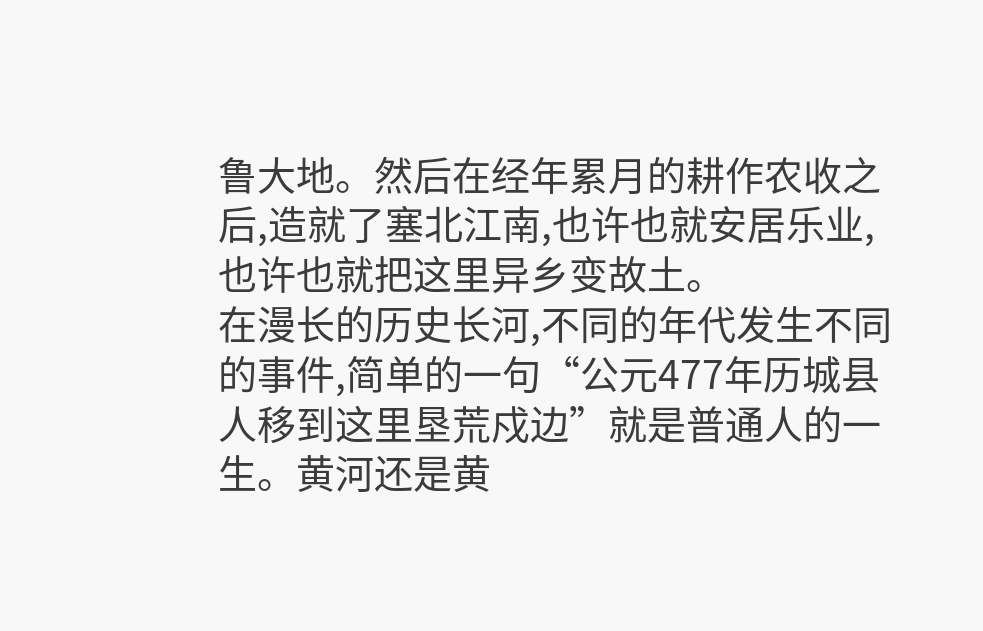鲁大地。然后在经年累月的耕作农收之后,造就了塞北江南,也许也就安居乐业,也许也就把这里异乡变故土。
在漫长的历史长河,不同的年代发生不同的事件,简单的一句“公元477年历城县人移到这里垦荒戍边”就是普通人的一生。黄河还是黄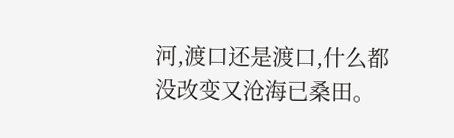河,渡口还是渡口,什么都没改变又沧海已桑田。